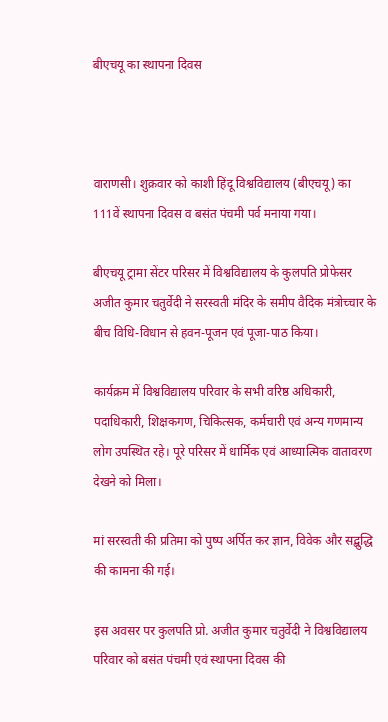बीएचयू का स्थापना दिवस



वाराणसी। शुक्रवार को काशी हिंदू विश्वविद्यालय (बीएचयू) का 111वें स्थापना दिवस व बसंत पंचमी पर्व मनाया गया।

बीएचयू ट्रामा सेंटर परिसर में विश्वविद्यालय के कुलपति प्रोफेसर अजीत कुमार चतुर्वेदी ने सरस्वती मंदिर के समीप वैदिक मंत्रोच्चार के बीच विधि-विधान से हवन-पूजन एवं पूजा-पाठ किया।

कार्यक्रम में विश्वविद्यालय परिवार के सभी वरिष्ठ अधिकारी, पदाधिकारी, शिक्षकगण, चिकित्सक, कर्मचारी एवं अन्य गणमान्य लोग उपस्थित रहे। पूरे परिसर में धार्मिक एवं आध्यात्मिक वातावरण देखने को मिला।

मां सरस्वती की प्रतिमा को पुष्प अर्पित कर ज्ञान, विवेक और सद्बुद्धि की कामना की गई।

इस अवसर पर कुलपति प्रो. अजीत कुमार चतुर्वेदी ने विश्वविद्यालय परिवार को बसंत पंचमी एवं स्थापना दिवस की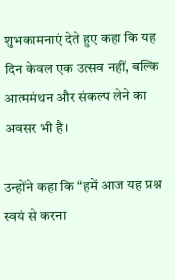शुभकामनाएं देते हुए कहा कि यह दिन केवल एक उत्सव नहीं, बल्कि आत्ममंथन और संकल्प लेने का अवसर भी है।

उन्होंने कहा कि “हमें आज यह प्रश्न स्वयं से करना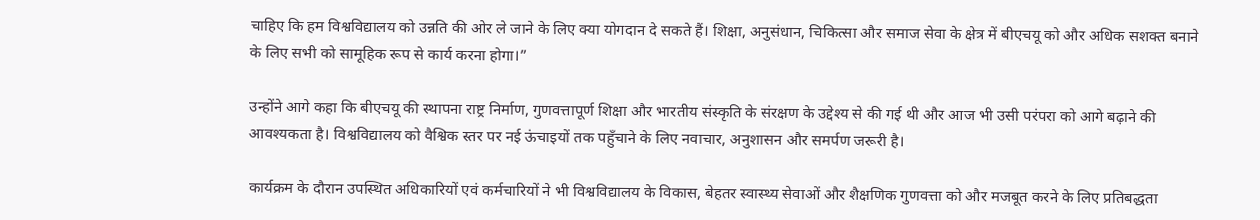चाहिए कि हम विश्वविद्यालय को उन्नति की ओर ले जाने के लिए क्या योगदान दे सकते हैं। शिक्षा, अनुसंधान, चिकित्सा और समाज सेवा के क्षेत्र में बीएचयू को और अधिक सशक्त बनाने के लिए सभी को सामूहिक रूप से कार्य करना होगा।”

उन्होंने आगे कहा कि बीएचयू की स्थापना राष्ट्र निर्माण, गुणवत्तापूर्ण शिक्षा और भारतीय संस्कृति के संरक्षण के उद्देश्य से की गई थी और आज भी उसी परंपरा को आगे बढ़ाने की आवश्यकता है। विश्वविद्यालय को वैश्विक स्तर पर नई ऊंचाइयों तक पहुँचाने के लिए नवाचार, अनुशासन और समर्पण जरूरी है।

कार्यक्रम के दौरान उपस्थित अधिकारियों एवं कर्मचारियों ने भी विश्वविद्यालय के विकास, बेहतर स्वास्थ्य सेवाओं और शैक्षणिक गुणवत्ता को और मजबूत करने के लिए प्रतिबद्धता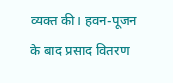व्यक्त की। हवन-पूजन के बाद प्रसाद वितरण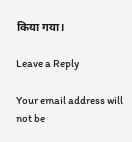किया गया।

Leave a Reply

Your email address will not be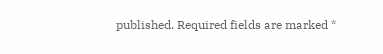published. Required fields are marked *